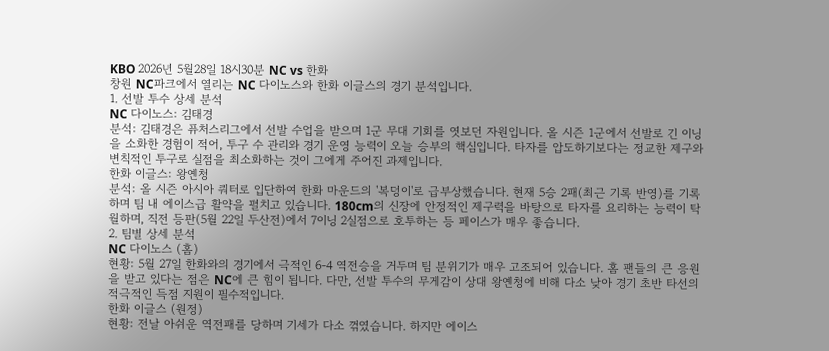KBO 2026년 5월28일 18시30분 NC vs 한화
창원 NC파크에서 열리는 NC 다이노스와 한화 이글스의 경기 분석입니다.
1. 선발 투수 상세 분석
NC 다이노스: 김태경
분석: 김태경은 퓨처스리그에서 선발 수업을 받으며 1군 무대 기회를 엿보던 자원입니다. 올 시즌 1군에서 선발로 긴 이닝을 소화한 경험이 적어, 투구 수 관리와 경기 운영 능력이 오늘 승부의 핵심입니다. 타자를 압도하기보다는 정교한 제구와 변칙적인 투구로 실점을 최소화하는 것이 그에게 주어진 과제입니다.
한화 이글스: 왕옌청
분석: 올 시즌 아시아 쿼터로 입단하여 한화 마운드의 '복덩이'로 급부상했습니다. 현재 5승 2패(최근 기록 반영)를 기록하며 팀 내 에이스급 활약을 펼치고 있습니다. 180cm의 신장에 안정적인 제구력을 바탕으로 타자를 요리하는 능력이 탁월하며, 직전 등판(5월 22일 두산전)에서 7이닝 2실점으로 호투하는 등 페이스가 매우 좋습니다.
2. 팀별 상세 분석
NC 다이노스 (홈)
현황: 5월 27일 한화와의 경기에서 극적인 6-4 역전승을 거두며 팀 분위기가 매우 고조되어 있습니다. 홈 팬들의 큰 응원을 받고 있다는 점은 NC에 큰 힘이 됩니다. 다만, 선발 투수의 무게감이 상대 왕옌청에 비해 다소 낮아 경기 초반 타선의 적극적인 득점 지원이 필수적입니다.
한화 이글스 (원정)
현황: 전날 아쉬운 역전패를 당하며 기세가 다소 꺾였습니다. 하지만 에이스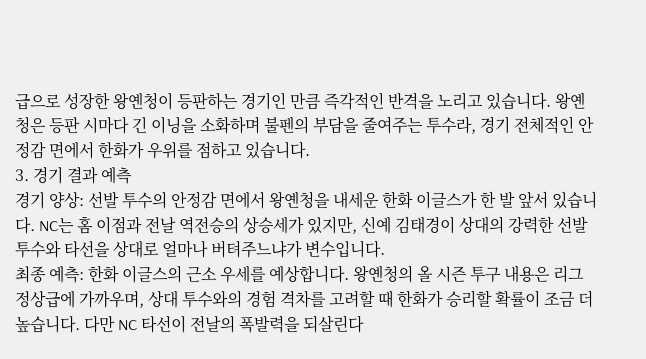급으로 성장한 왕옌청이 등판하는 경기인 만큼 즉각적인 반격을 노리고 있습니다. 왕옌청은 등판 시마다 긴 이닝을 소화하며 불펜의 부담을 줄여주는 투수라, 경기 전체적인 안정감 면에서 한화가 우위를 점하고 있습니다.
3. 경기 결과 예측
경기 양상: 선발 투수의 안정감 면에서 왕옌청을 내세운 한화 이글스가 한 발 앞서 있습니다. NC는 홈 이점과 전날 역전승의 상승세가 있지만, 신예 김태경이 상대의 강력한 선발 투수와 타선을 상대로 얼마나 버텨주느냐가 변수입니다.
최종 예측: 한화 이글스의 근소 우세를 예상합니다. 왕옌청의 올 시즌 투구 내용은 리그 정상급에 가까우며, 상대 투수와의 경험 격차를 고려할 때 한화가 승리할 확률이 조금 더 높습니다. 다만 NC 타선이 전날의 폭발력을 되살린다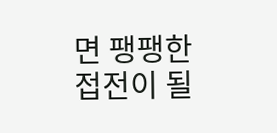면 팽팽한 접전이 될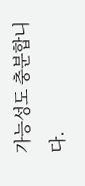가능성도 충분합니다.